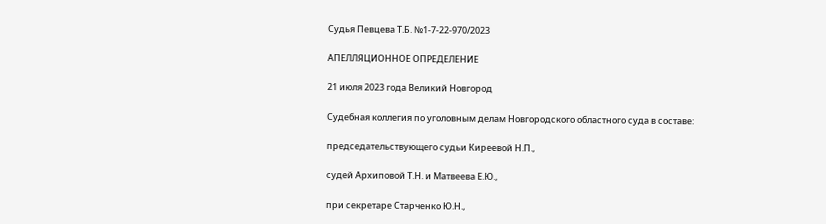Судья Певцева Т.Б. №1-7-22-970/2023

АПЕЛЛЯЦИОННОЕ ОПРЕДЕЛЕНИЕ

21 июля 2023 года Великий Новгород

Судебная коллегия по уголовным делам Новгородского областного суда в составе:

председательствующего судьи Киреевой Н.П.,

судей Архиповой Т.Н. и Матвеева Е.Ю.,

при секретаре Старченко Ю.Н.,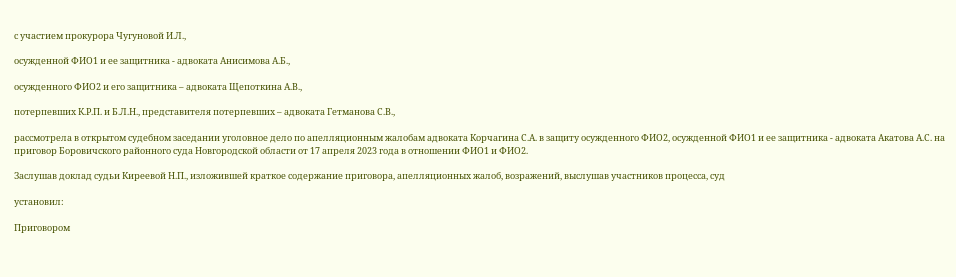с участием прокурора Чугуновой И.Л.,

осужденной ФИО1 и ее защитника - адвоката Анисимова А.Б.,

осужденного ФИО2 и его защитника – адвоката Щепоткина А.В.,

потерпевших К.Р.П. и Б.Л.Н., представителя потерпевших – адвоката Гетманова С.В.,

рассмотрела в открытом судебном заседании уголовное дело по апелляционным жалобам адвоката Корчагина С.А. в защиту осужденного ФИО2, осужденной ФИО1 и ее защитника - адвоката Акатова А.С. на приговор Боровичского районного суда Новгородской области от 17 апреля 2023 года в отношении ФИО1 и ФИО2.

Заслушав доклад судьи Киреевой Н.П., изложившей краткое содержание приговора, апелляционных жалоб, возражений, выслушав участников процесса, суд

установил:

Приговором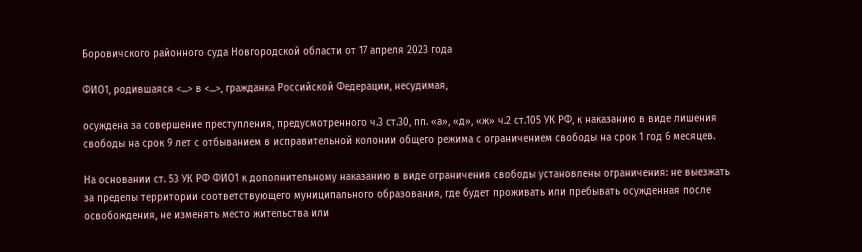Боровичского районного суда Новгородской области от 17 апреля 2023 года

ФИО1, родившаяся <...> в <...>, гражданка Российской Федерации, несудимая,

осуждена за совершение преступления, предусмотренного ч.3 ст.30, пп. «а», «д», «ж» ч.2 ст.105 УК РФ, к наказанию в виде лишения свободы на срок 9 лет с отбыванием в исправительной колонии общего режима с ограничением свободы на срок 1 год 6 месяцев.

На основании ст. 53 УК РФ ФИО1 к дополнительному наказанию в виде ограничения свободы установлены ограничения: не выезжать за пределы территории соответствующего муниципального образования, где будет проживать или пребывать осужденная после освобождения, не изменять место жительства или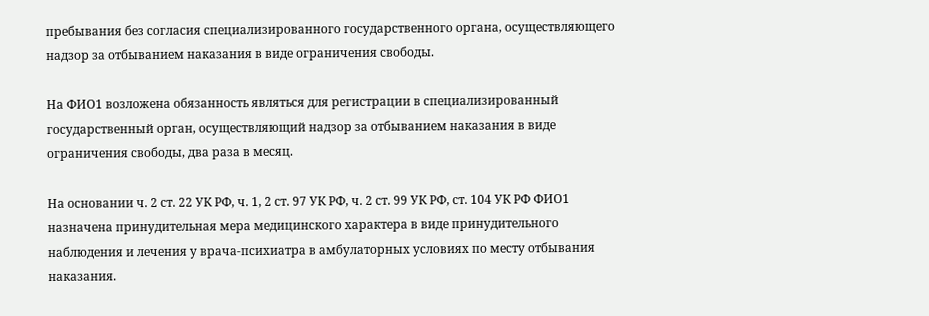пребывания без согласия специализированного государственного органа, осуществляющего надзор за отбыванием наказания в виде ограничения свободы.

На ФИО1 возложена обязанность являться для регистрации в специализированный государственный орган, осуществляющий надзор за отбыванием наказания в виде ограничения свободы, два раза в месяц.

На основании ч. 2 ст. 22 УК РФ, ч. 1, 2 ст. 97 УК РФ, ч. 2 ст. 99 УК РФ, ст. 104 УК РФ ФИО1 назначена принудительная мера медицинского характера в виде принудительного наблюдения и лечения у врача-психиатра в амбулаторных условиях по месту отбывания наказания.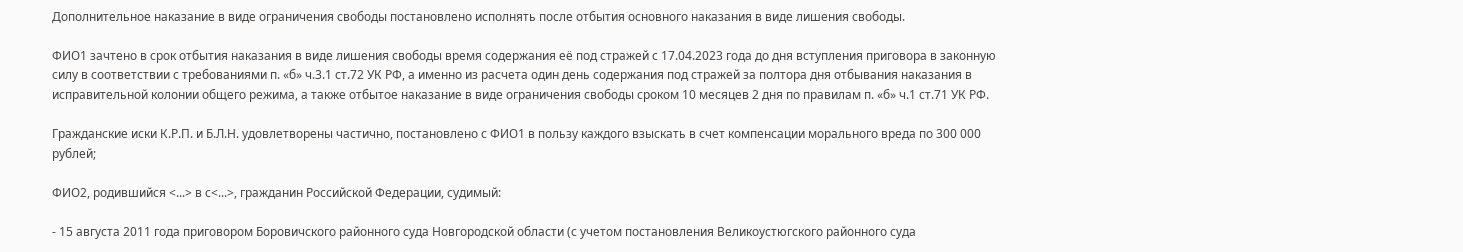Дополнительное наказание в виде ограничения свободы постановлено исполнять после отбытия основного наказания в виде лишения свободы.

ФИО1 зачтено в срок отбытия наказания в виде лишения свободы время содержания её под стражей с 17.04.2023 года до дня вступления приговора в законную силу в соответствии с требованиями п. «б» ч.3.1 ст.72 УК РФ, а именно из расчета один день содержания под стражей за полтора дня отбывания наказания в исправительной колонии общего режима, а также отбытое наказание в виде ограничения свободы сроком 10 месяцев 2 дня по правилам п. «б» ч.1 ст.71 УК РФ.

Гражданские иски К.Р.П. и Б.Л.Н. удовлетворены частично, постановлено с ФИО1 в пользу каждого взыскать в счет компенсации морального вреда по 300 000 рублей;

ФИО2, родившийся <...> в с<...>, гражданин Российской Федерации, судимый:

- 15 августа 2011 года приговором Боровичского районного суда Новгородской области (с учетом постановления Великоустюгского районного суда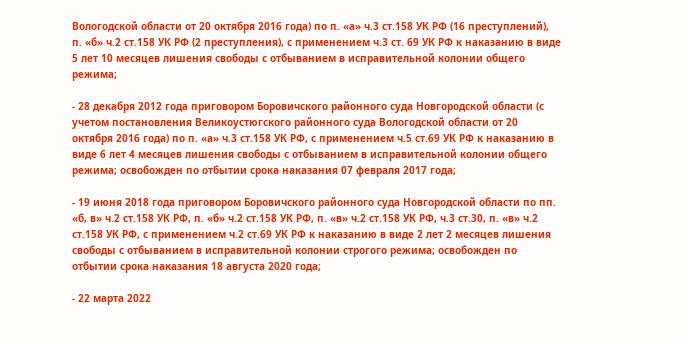Вологодской области от 20 октября 2016 года) по п. «а» ч.3 ст.158 УК РФ (16 преступлений), п. «б» ч.2 ст.158 УК РФ (2 преступления), с применением ч.3 ст. 69 УК РФ к наказанию в виде 5 лет 10 месяцев лишения свободы с отбыванием в исправительной колонии общего режима;

- 28 декабря 2012 года приговором Боровичского районного суда Новгородской области (с учетом постановления Великоустюгского районного суда Вологодской области от 20 октября 2016 года) по п. «а» ч.3 ст.158 УК РФ, с применением ч.5 ст.69 УК РФ к наказанию в виде 6 лет 4 месяцев лишения свободы с отбыванием в исправительной колонии общего режима; освобожден по отбытии срока наказания 07 февраля 2017 года;

- 19 июня 2018 года приговором Боровичского районного суда Новгородской области по пп. «б, в» ч.2 ст.158 УК РФ, п. «б» ч.2 ст.158 УК РФ, п. «в» ч.2 ст.158 УК РФ, ч.3 ст.30, п. «в» ч.2 ст.158 УК РФ, с применением ч.2 ст.69 УК РФ к наказанию в виде 2 лет 2 месяцев лишения свободы с отбыванием в исправительной колонии строгого режима; освобожден по отбытии срока наказания 18 августа 2020 года;

- 22 марта 2022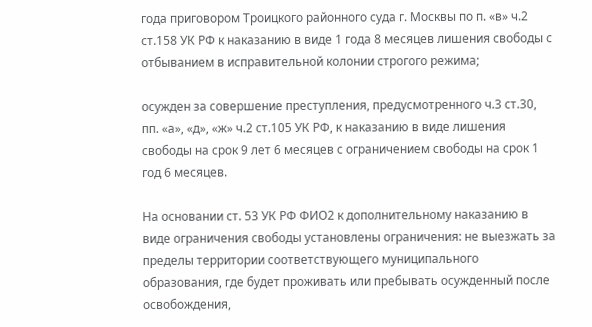года приговором Троицкого районного суда г. Москвы по п. «в» ч.2 ст.158 УК РФ к наказанию в виде 1 года 8 месяцев лишения свободы с отбыванием в исправительной колонии строгого режима;

осужден за совершение преступления, предусмотренного ч.3 ст.30, пп. «а», «д», «ж» ч.2 ст.105 УК РФ, к наказанию в виде лишения свободы на срок 9 лет 6 месяцев с ограничением свободы на срок 1 год 6 месяцев.

На основании ст. 53 УК РФ ФИО2 к дополнительному наказанию в виде ограничения свободы установлены ограничения: не выезжать за пределы территории соответствующего муниципального образования, где будет проживать или пребывать осужденный после освобождения,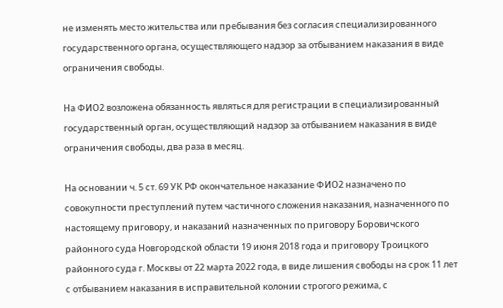не изменять место жительства или пребывания без согласия специализированного государственного органа, осуществляющего надзор за отбыванием наказания в виде ограничения свободы.

На ФИО2 возложена обязанность являться для регистрации в специализированный государственный орган, осуществляющий надзор за отбыванием наказания в виде ограничения свободы, два раза в месяц.

На основании ч. 5 ст. 69 УК РФ окончательное наказание ФИО2 назначено по совокупности преступлений путем частичного сложения наказания, назначенного по настоящему приговору, и наказаний назначенных по приговору Боровичского районного суда Новгородской области 19 июня 2018 года и приговору Троицкого районного суда г. Москвы от 22 марта 2022 года, в виде лишения свободы на срок 11 лет с отбыванием наказания в исправительной колонии строгого режима, с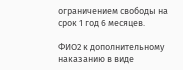ограничением свободы на срок 1 год 6 месяцев.

ФИО2 к дополнительному наказанию в виде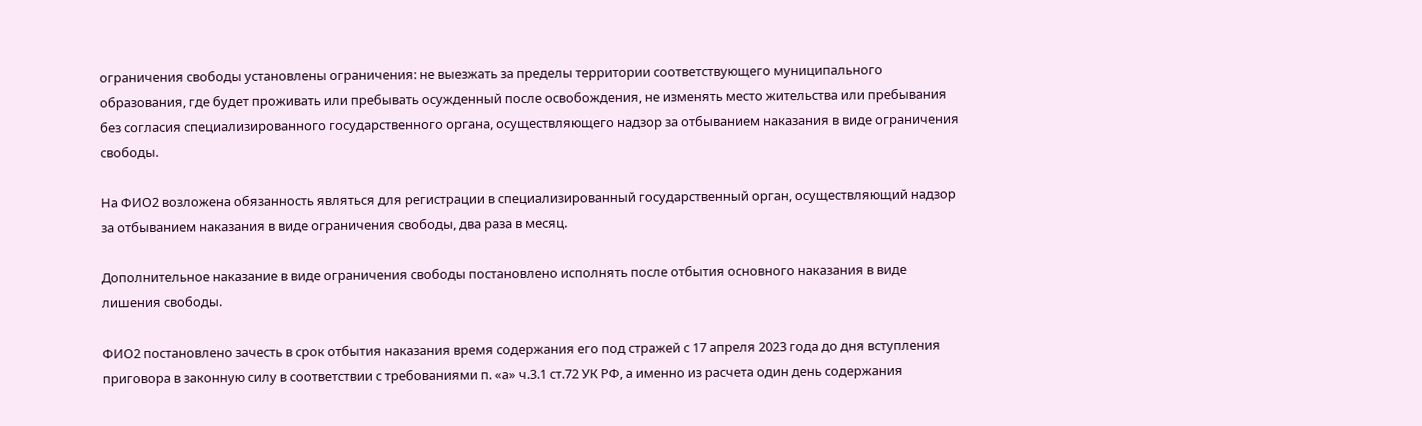ограничения свободы установлены ограничения: не выезжать за пределы территории соответствующего муниципального образования, где будет проживать или пребывать осужденный после освобождения, не изменять место жительства или пребывания без согласия специализированного государственного органа, осуществляющего надзор за отбыванием наказания в виде ограничения свободы.

На ФИО2 возложена обязанность являться для регистрации в специализированный государственный орган, осуществляющий надзор за отбыванием наказания в виде ограничения свободы, два раза в месяц.

Дополнительное наказание в виде ограничения свободы постановлено исполнять после отбытия основного наказания в виде лишения свободы.

ФИО2 постановлено зачесть в срок отбытия наказания время содержания его под стражей с 17 апреля 2023 года до дня вступления приговора в законную силу в соответствии с требованиями п. «а» ч.3.1 ст.72 УК РФ, а именно из расчета один день содержания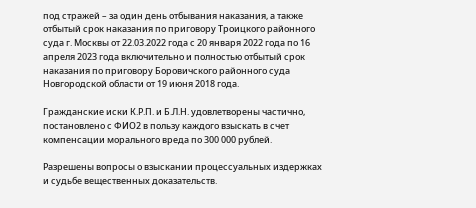под стражей – за один день отбывания наказания, а также отбытый срок наказания по приговору Троицкого районного суда г. Москвы от 22.03.2022 года с 20 января 2022 года по 16 апреля 2023 года включительно и полностью отбытый срок наказания по приговору Боровичского районного суда Новгородской области от 19 июня 2018 года.

Гражданские иски К.Р.П. и Б.Л.Н. удовлетворены частично, постановлено с ФИО2 в пользу каждого взыскать в счет компенсации морального вреда по 300 000 рублей.

Разрешены вопросы о взыскании процессуальных издержках и судьбе вещественных доказательств.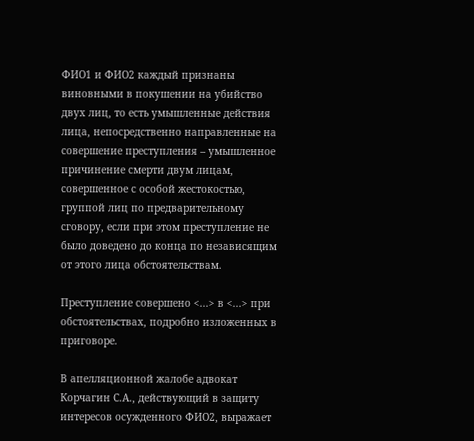ФИО1 и ФИО2 каждый признаны виновными в покушении на убийство двух лиц, то есть умышленные действия лица, непосредственно направленные на совершение преступления – умышленное причинение смерти двум лицам, совершенное с особой жестокостью, группой лиц по предварительному сговору, если при этом преступление не было доведено до конца по независящим от этого лица обстоятельствам.

Преступление совершено <...> в <...> при обстоятельствах, подробно изложенных в приговоре.

В апелляционной жалобе адвокат Корчагин С.А., действующий в защиту интересов осужденного ФИО2, выражает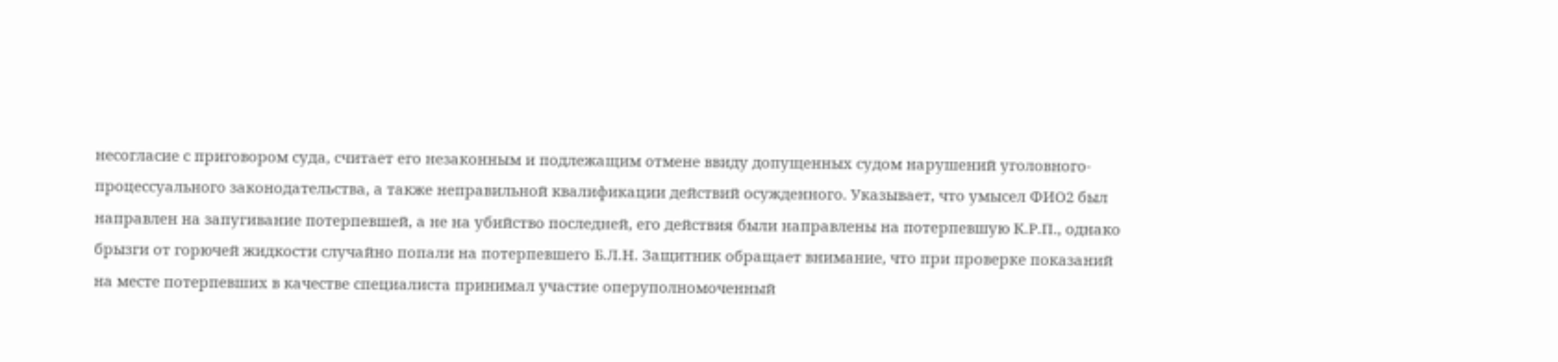несогласие с приговором суда, считает его незаконным и подлежащим отмене ввиду допущенных судом нарушений уголовного-процессуального законодательства, а также неправильной квалификации действий осужденного. Указывает, что умысел ФИО2 был направлен на запугивание потерпевшей, а не на убийство последней, его действия были направлены на потерпевшую К.Р.П., однако брызги от горючей жидкости случайно попали на потерпевшего Б.Л.Н. Защитник обращает внимание, что при проверке показаний на месте потерпевших в качестве специалиста принимал участие оперуполномоченный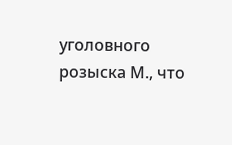уголовного розыска М., что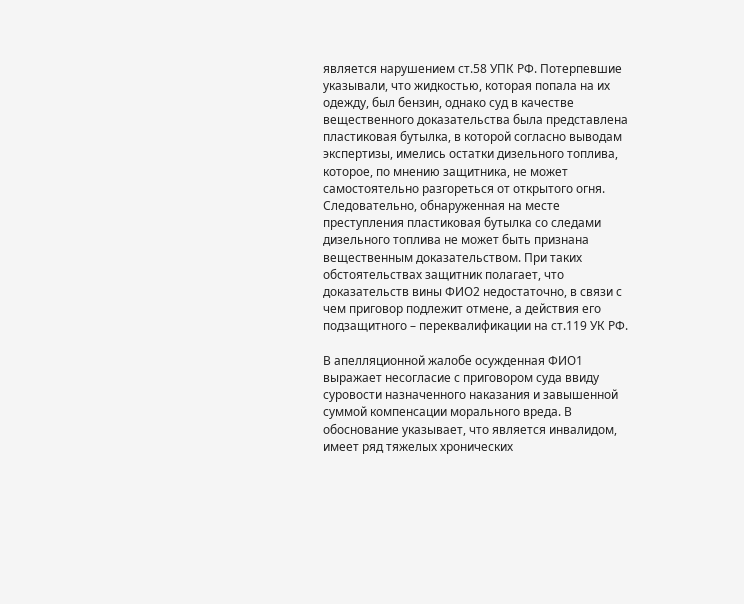является нарушением ст.58 УПК РФ. Потерпевшие указывали, что жидкостью, которая попала на их одежду, был бензин, однако суд в качестве вещественного доказательства была представлена пластиковая бутылка, в которой согласно выводам экспертизы, имелись остатки дизельного топлива, которое, по мнению защитника, не может самостоятельно разгореться от открытого огня. Следовательно, обнаруженная на месте преступления пластиковая бутылка со следами дизельного топлива не может быть признана вещественным доказательством. При таких обстоятельствах защитник полагает, что доказательств вины ФИО2 недостаточно, в связи с чем приговор подлежит отмене, а действия его подзащитного – переквалификации на ст.119 УК РФ.

В апелляционной жалобе осужденная ФИО1 выражает несогласие с приговором суда ввиду суровости назначенного наказания и завышенной суммой компенсации морального вреда. В обоснование указывает, что является инвалидом, имеет ряд тяжелых хронических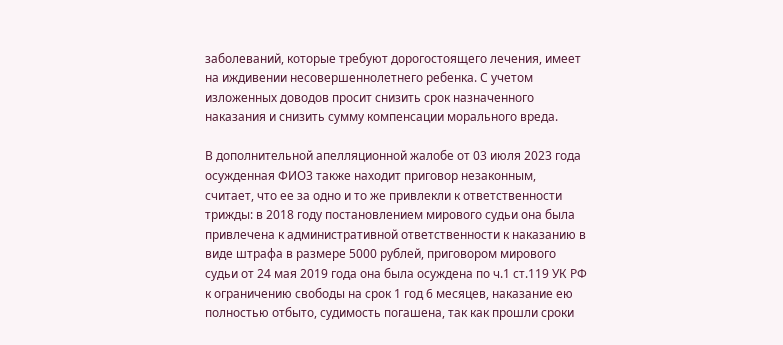заболеваний, которые требуют дорогостоящего лечения, имеет на иждивении несовершеннолетнего ребенка. С учетом изложенных доводов просит снизить срок назначенного наказания и снизить сумму компенсации морального вреда.

В дополнительной апелляционной жалобе от 03 июля 2023 года осужденная ФИО3 также находит приговор незаконным, считает, что ее за одно и то же привлекли к ответственности трижды: в 2018 году постановлением мирового судьи она была привлечена к административной ответственности к наказанию в виде штрафа в размере 5000 рублей, приговором мирового судьи от 24 мая 2019 года она была осуждена по ч.1 ст.119 УК РФ к ограничению свободы на срок 1 год 6 месяцев, наказание ею полностью отбыто, судимость погашена, так как прошли сроки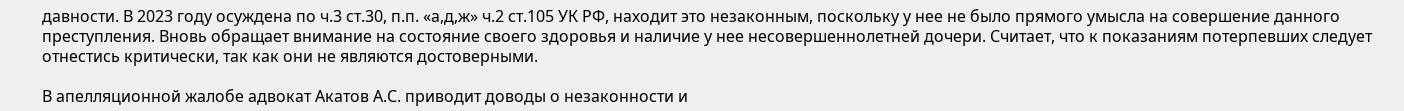давности. В 2023 году осуждена по ч.3 ст.30, п.п. «а,д,ж» ч.2 ст.105 УК РФ, находит это незаконным, поскольку у нее не было прямого умысла на совершение данного преступления. Вновь обращает внимание на состояние своего здоровья и наличие у нее несовершеннолетней дочери. Считает, что к показаниям потерпевших следует отнестись критически, так как они не являются достоверными.

В апелляционной жалобе адвокат Акатов А.С. приводит доводы о незаконности и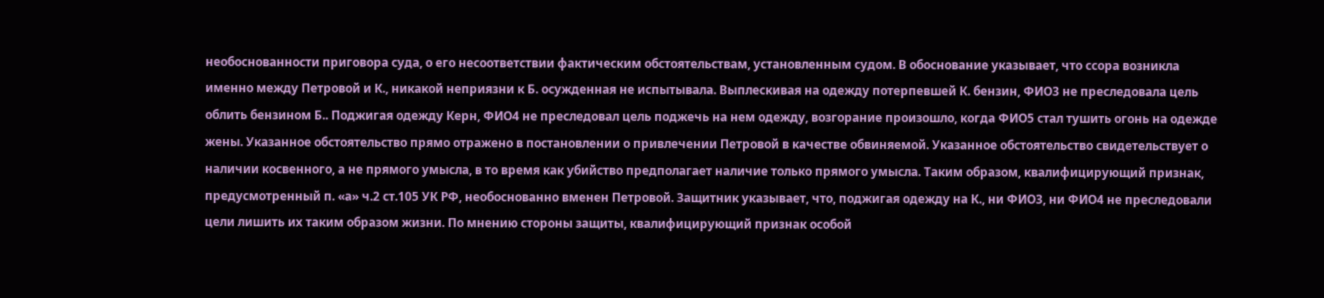необоснованности приговора суда, о его несоответствии фактическим обстоятельствам, установленным судом. В обоснование указывает, что ссора возникла именно между Петровой и К., никакой неприязни к Б. осужденная не испытывала. Выплескивая на одежду потерпевшей К. бензин, ФИО3 не преследовала цель облить бензином Б.. Поджигая одежду Керн, ФИО4 не преследовал цель поджечь на нем одежду, возгорание произошло, когда ФИО5 стал тушить огонь на одежде жены. Указанное обстоятельство прямо отражено в постановлении о привлечении Петровой в качестве обвиняемой. Указанное обстоятельство свидетельствует о наличии косвенного, а не прямого умысла, в то время как убийство предполагает наличие только прямого умысла. Таким образом, квалифицирующий признак, предусмотренный п. «а» ч.2 ст.105 УК РФ, необоснованно вменен Петровой. Защитник указывает, что, поджигая одежду на К., ни ФИО3, ни ФИО4 не преследовали цели лишить их таким образом жизни. По мнению стороны защиты, квалифицирующий признак особой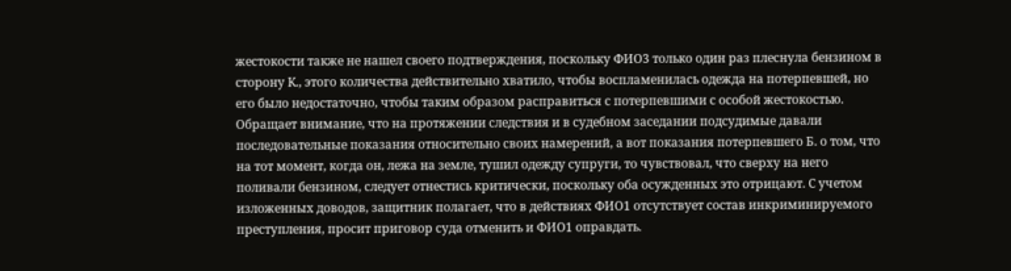жестокости также не нашел своего подтверждения, поскольку ФИО3 только один раз плеснула бензином в сторону К., этого количества действительно хватило, чтобы воспламенилась одежда на потерпевшей, но его было недостаточно, чтобы таким образом расправиться с потерпевшими с особой жестокостью. Обращает внимание, что на протяжении следствия и в судебном заседании подсудимые давали последовательные показания относительно своих намерений, а вот показания потерпевшего Б. о том, что на тот момент, когда он, лежа на земле, тушил одежду супруги, то чувствовал, что сверху на него поливали бензином, следует отнестись критически, поскольку оба осужденных это отрицают. С учетом изложенных доводов, защитник полагает, что в действиях ФИО1 отсутствует состав инкриминируемого преступления, просит приговор суда отменить и ФИО1 оправдать.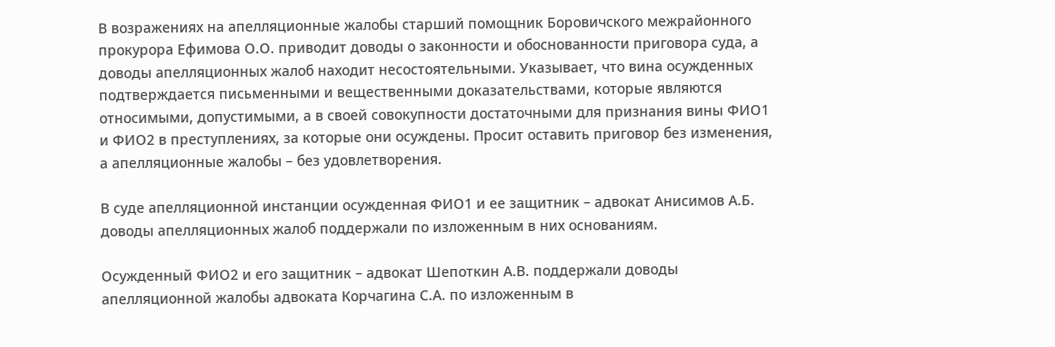В возражениях на апелляционные жалобы старший помощник Боровичского межрайонного прокурора Ефимова О.О. приводит доводы о законности и обоснованности приговора суда, а доводы апелляционных жалоб находит несостоятельными. Указывает, что вина осужденных подтверждается письменными и вещественными доказательствами, которые являются относимыми, допустимыми, а в своей совокупности достаточными для признания вины ФИО1 и ФИО2 в преступлениях, за которые они осуждены. Просит оставить приговор без изменения, а апелляционные жалобы – без удовлетворения.

В суде апелляционной инстанции осужденная ФИО1 и ее защитник – адвокат Анисимов А.Б. доводы апелляционных жалоб поддержали по изложенным в них основаниям.

Осужденный ФИО2 и его защитник – адвокат Шепоткин А.В. поддержали доводы апелляционной жалобы адвоката Корчагина С.А. по изложенным в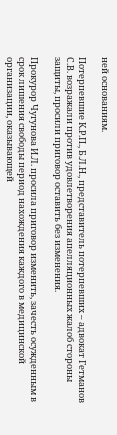ней основаниям.

Потерпевшие К.Р.П., Б.Л.Н., представитель потерпевших – адвокат Гетманов С.В. возражали против удовлетворения апелляционных жалоб стороны защиты, просили приговор оставить без изменения.

Прокурор Чугунова И.Л. просила приговор изменить, зачесть осужденным в срок лишения свободы период нахождения каждого в медицинской организации, оказывающей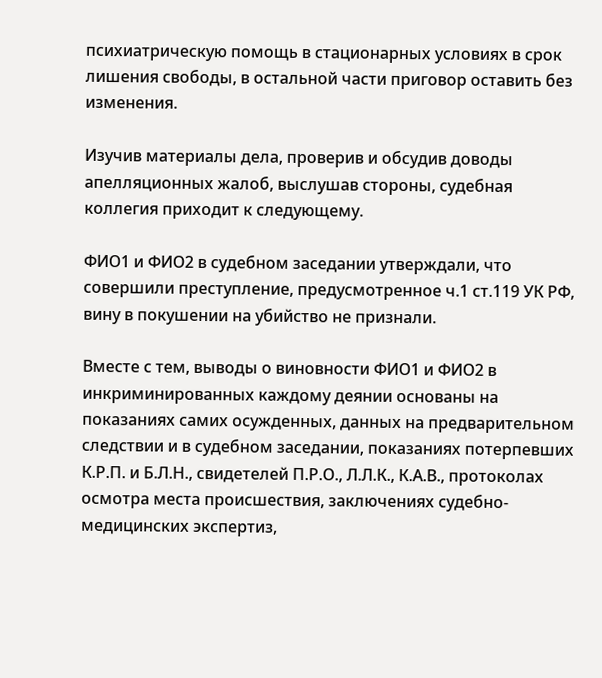психиатрическую помощь в стационарных условиях в срок лишения свободы, в остальной части приговор оставить без изменения.

Изучив материалы дела, проверив и обсудив доводы апелляционных жалоб, выслушав стороны, судебная коллегия приходит к следующему.

ФИО1 и ФИО2 в судебном заседании утверждали, что совершили преступление, предусмотренное ч.1 ст.119 УК РФ, вину в покушении на убийство не признали.

Вместе с тем, выводы о виновности ФИО1 и ФИО2 в инкриминированных каждому деянии основаны на показаниях самих осужденных, данных на предварительном следствии и в судебном заседании, показаниях потерпевших К.Р.П. и Б.Л.Н., свидетелей П.Р.О., Л.Л.К., К.А.В., протоколах осмотра места происшествия, заключениях судебно-медицинских экспертиз,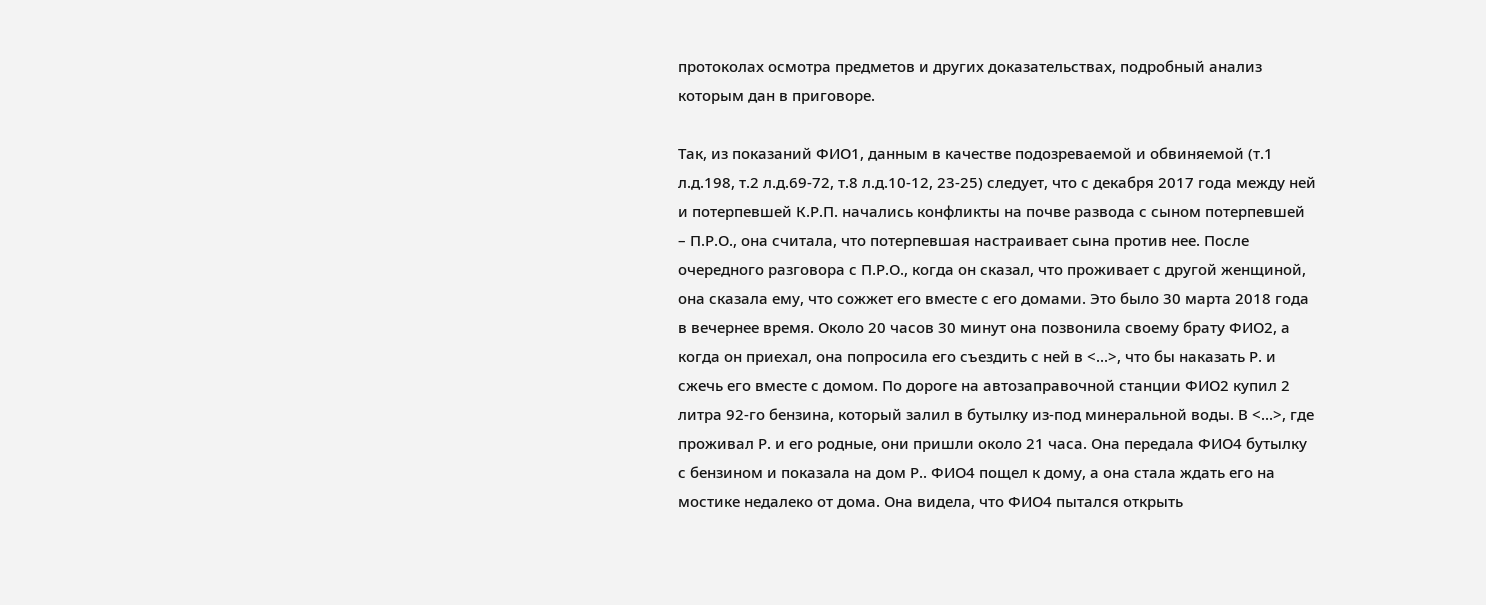протоколах осмотра предметов и других доказательствах, подробный анализ которым дан в приговоре.

Так, из показаний ФИО1, данным в качестве подозреваемой и обвиняемой (т.1 л.д.198, т.2 л.д.69-72, т.8 л.д.10-12, 23-25) следует, что с декабря 2017 года между ней и потерпевшей К.Р.П. начались конфликты на почве развода с сыном потерпевшей – П.Р.О., она считала, что потерпевшая настраивает сына против нее. После очередного разговора с П.Р.О., когда он сказал, что проживает с другой женщиной, она сказала ему, что сожжет его вместе с его домами. Это было 30 марта 2018 года в вечернее время. Около 20 часов 30 минут она позвонила своему брату ФИО2, а когда он приехал, она попросила его съездить с ней в <...>, что бы наказать Р. и сжечь его вместе с домом. По дороге на автозаправочной станции ФИО2 купил 2 литра 92-го бензина, который залил в бутылку из-под минеральной воды. В <...>, где проживал Р. и его родные, они пришли около 21 часа. Она передала ФИО4 бутылку с бензином и показала на дом Р.. ФИО4 пощел к дому, а она стала ждать его на мостике недалеко от дома. Она видела, что ФИО4 пытался открыть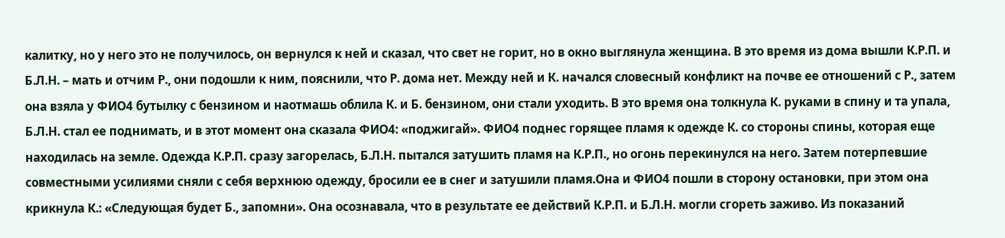калитку, но у него это не получилось, он вернулся к ней и сказал, что свет не горит, но в окно выглянула женщина. В это время из дома вышли К.Р.П. и Б.Л.Н. – мать и отчим Р., они подошли к ним, пояснили, что Р. дома нет. Между ней и К. начался словесный конфликт на почве ее отношений с Р., затем она взяла у ФИО4 бутылку с бензином и наотмашь облила К. и Б. бензином, они стали уходить. В это время она толкнула К. руками в спину и та упала, Б.Л.Н. стал ее поднимать, и в этот момент она сказала ФИО4: «поджигай». ФИО4 поднес горящее пламя к одежде К. со стороны спины, которая еще находилась на земле. Одежда К.Р.П. сразу загорелась, Б.Л.Н. пытался затушить пламя на К.Р.П., но огонь перекинулся на него. Затем потерпевшие совместными усилиями сняли с себя верхнюю одежду, бросили ее в снег и затушили пламя.Она и ФИО4 пошли в сторону остановки, при этом она крикнула К.: «Следующая будет Б., запомни». Она осознавала, что в результате ее действий К.Р.П. и Б.Л.Н. могли сгореть заживо. Из показаний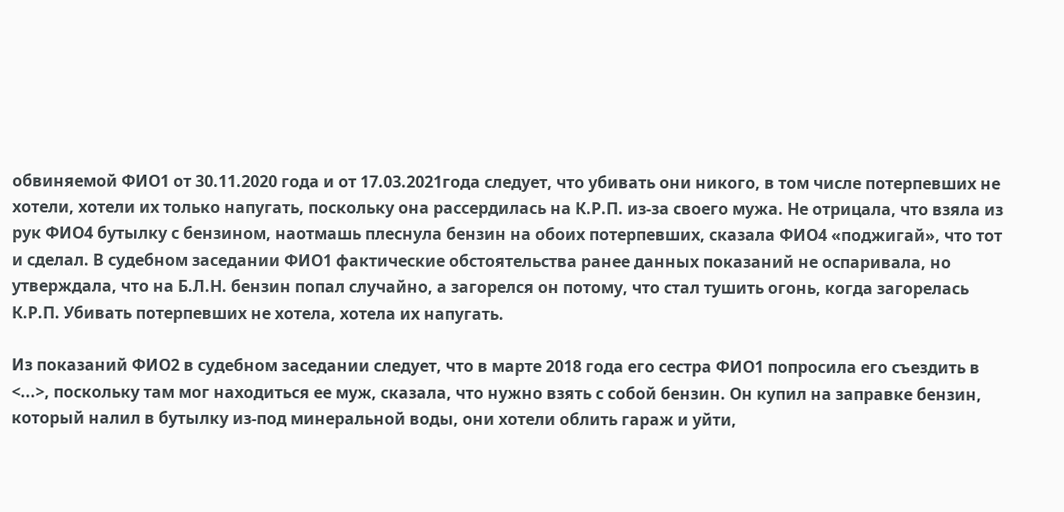обвиняемой ФИО1 от 30.11.2020 года и от 17.03.2021года следует, что убивать они никого, в том числе потерпевших не хотели, хотели их только напугать, поскольку она рассердилась на К.Р.П. из-за своего мужа. Не отрицала, что взяла из рук ФИО4 бутылку с бензином, наотмашь плеснула бензин на обоих потерпевших, сказала ФИО4 «поджигай», что тот и сделал. В судебном заседании ФИО1 фактические обстоятельства ранее данных показаний не оспаривала, но утверждала, что на Б.Л.Н. бензин попал случайно, а загорелся он потому, что стал тушить огонь, когда загорелась К.Р.П. Убивать потерпевших не хотела, хотела их напугать.

Из показаний ФИО2 в судебном заседании следует, что в марте 2018 года его сестра ФИО1 попросила его съездить в <...>, поскольку там мог находиться ее муж, сказала, что нужно взять с собой бензин. Он купил на заправке бензин, который налил в бутылку из-под минеральной воды, они хотели облить гараж и уйти,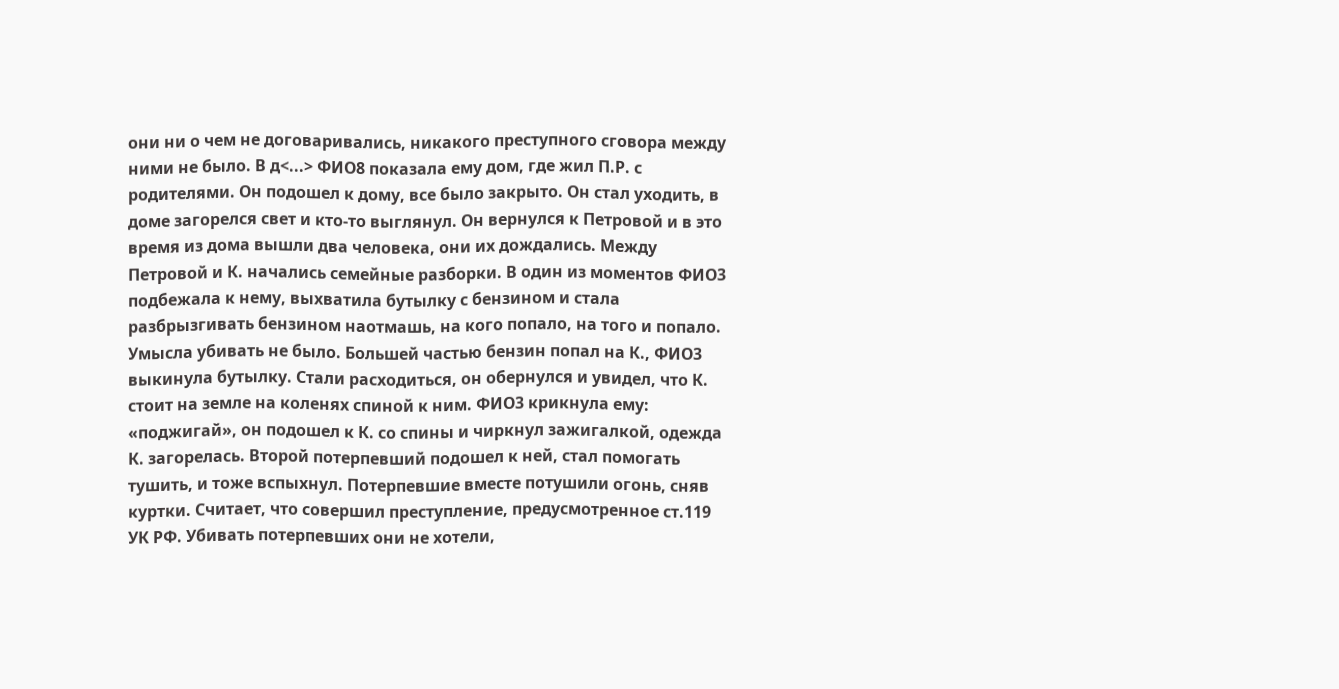они ни о чем не договаривались, никакого преступного сговора между ними не было. В д<...> ФИО8 показала ему дом, где жил П.Р. с родителями. Он подошел к дому, все было закрыто. Он стал уходить, в доме загорелся свет и кто-то выглянул. Он вернулся к Петровой и в это время из дома вышли два человека, они их дождались. Между Петровой и К. начались семейные разборки. В один из моментов ФИО3 подбежала к нему, выхватила бутылку с бензином и стала разбрызгивать бензином наотмашь, на кого попало, на того и попало. Умысла убивать не было. Большей частью бензин попал на К., ФИО3 выкинула бутылку. Стали расходиться, он обернулся и увидел, что К. стоит на земле на коленях спиной к ним. ФИО3 крикнула ему: «поджигай», он подошел к К. со спины и чиркнул зажигалкой, одежда К. загорелась. Второй потерпевший подошел к ней, стал помогать тушить, и тоже вспыхнул. Потерпевшие вместе потушили огонь, сняв куртки. Считает, что совершил преступление, предусмотренное ст.119 УК РФ. Убивать потерпевших они не хотели,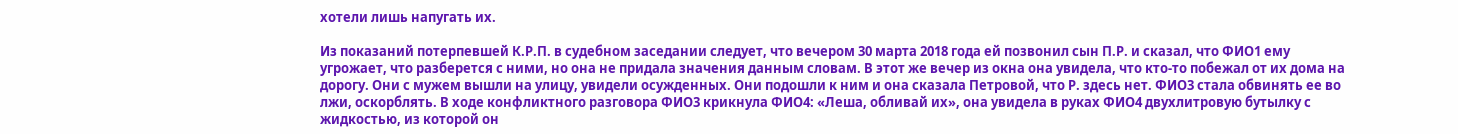хотели лишь напугать их.

Из показаний потерпевшей К.Р.П. в судебном заседании следует, что вечером 30 марта 2018 года ей позвонил сын П.Р. и сказал, что ФИО1 ему угрожает, что разберется с ними, но она не придала значения данным словам. В этот же вечер из окна она увидела, что кто-то побежал от их дома на дорогу. Они с мужем вышли на улицу, увидели осужденных. Они подошли к ним и она сказала Петровой, что Р. здесь нет. ФИО3 стала обвинять ее во лжи, оскорблять. В ходе конфликтного разговора ФИО3 крикнула ФИО4: «Леша, обливай их», она увидела в руках ФИО4 двухлитровую бутылку с жидкостью, из которой он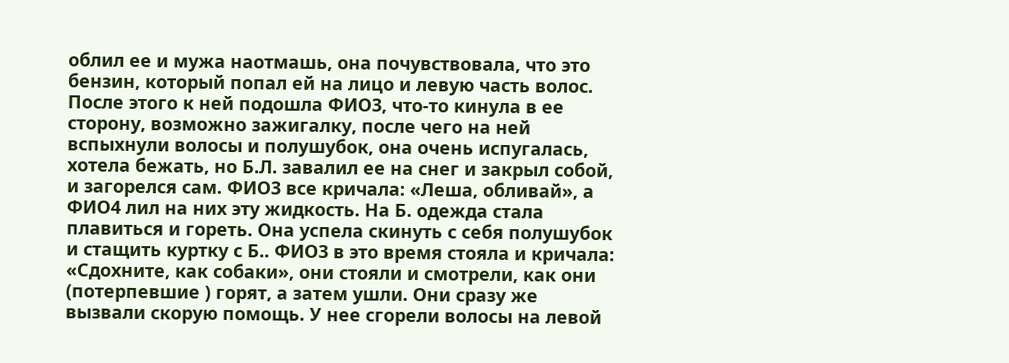облил ее и мужа наотмашь, она почувствовала, что это бензин, который попал ей на лицо и левую часть волос. После этого к ней подошла ФИО3, что-то кинула в ее сторону, возможно зажигалку, после чего на ней вспыхнули волосы и полушубок, она очень испугалась, хотела бежать, но Б.Л. завалил ее на снег и закрыл собой, и загорелся сам. ФИО3 все кричала: «Леша, обливай», а ФИО4 лил на них эту жидкость. На Б. одежда стала плавиться и гореть. Она успела скинуть с себя полушубок и стащить куртку с Б.. ФИО3 в это время стояла и кричала: «Сдохните, как собаки», они стояли и смотрели, как они (потерпевшие ) горят, а затем ушли. Они сразу же вызвали скорую помощь. У нее сгорели волосы на левой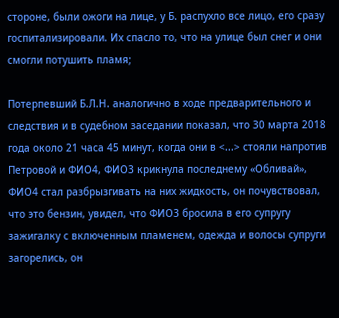стороне, были ожоги на лице, у Б. распухло все лицо, его сразу госпитализировали. Их спасло то, что на улице был снег и они смогли потушить пламя;

Потерпевший Б.Л.Н. аналогично в ходе предварительного и следствия и в судебном заседании показал, что 30 марта 2018 года около 21 часа 45 минут, когда они в <...> стояли напротив Петровой и ФИО4, ФИО3 крикнула последнему «Обливай», ФИО4 стал разбрызгивать на них жидкость, он почувствовал, что это бензин, увидел, что ФИО3 бросила в его супругу зажигалку с включенным пламенем, одежда и волосы супруги загорелись, он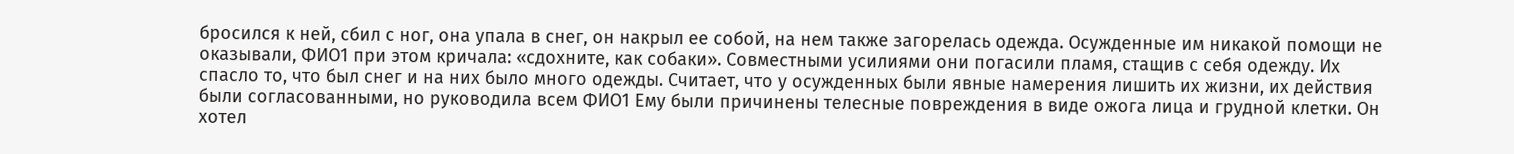бросился к ней, сбил с ног, она упала в снег, он накрыл ее собой, на нем также загорелась одежда. Осужденные им никакой помощи не оказывали, ФИО1 при этом кричала: «сдохните, как собаки». Совместными усилиями они погасили пламя, стащив с себя одежду. Их спасло то, что был снег и на них было много одежды. Считает, что у осужденных были явные намерения лишить их жизни, их действия были согласованными, но руководила всем ФИО1 Ему были причинены телесные повреждения в виде ожога лица и грудной клетки. Он хотел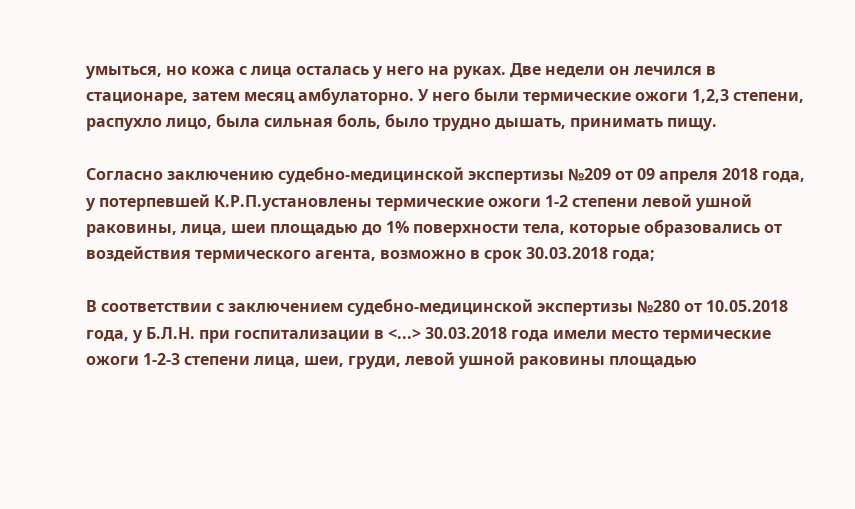умыться, но кожа с лица осталась у него на руках. Две недели он лечился в стационаре, затем месяц амбулаторно. У него были термические ожоги 1,2,3 степени, распухло лицо, была сильная боль, было трудно дышать, принимать пищу.

Согласно заключению судебно-медицинской экспертизы №209 от 09 апреля 2018 года, у потерпевшей К.Р.П.установлены термические ожоги 1-2 степени левой ушной раковины, лица, шеи площадью до 1% поверхности тела, которые образовались от воздействия термического агента, возможно в срок 30.03.2018 года;

В соответствии с заключением судебно-медицинской экспертизы №280 от 10.05.2018 года, у Б.Л.Н. при госпитализации в <...> 30.03.2018 года имели место термические ожоги 1-2-3 степени лица, шеи, груди, левой ушной раковины площадью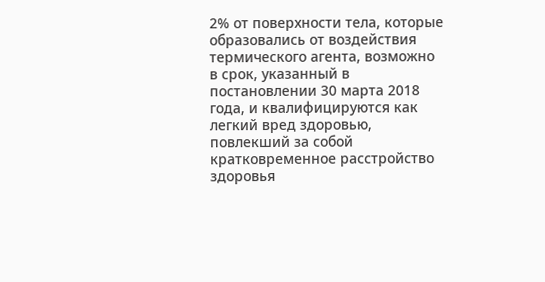2% от поверхности тела, которые образовались от воздействия термического агента, возможно в срок, указанный в постановлении 30 марта 2018 года, и квалифицируются как легкий вред здоровью, повлекший за собой кратковременное расстройство здоровья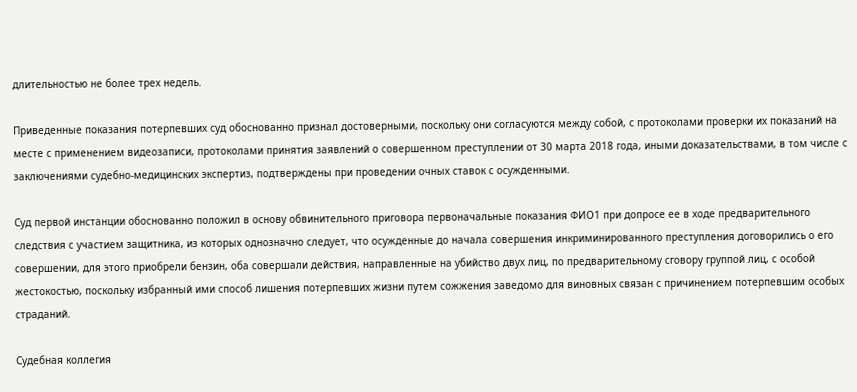длительностью не более трех недель.

Приведенные показания потерпевших суд обоснованно признал достоверными, поскольку они согласуются между собой, с протоколами проверки их показаний на месте с применением видеозаписи, протоколами принятия заявлений о совершенном преступлении от 30 марта 2018 года, иными доказательствами, в том числе с заключениями судебно-медицинских экспертиз, подтверждены при проведении очных ставок с осужденными.

Суд первой инстанции обоснованно положил в основу обвинительного приговора первоначальные показания ФИО1 при допросе ее в ходе предварительного следствия с участием защитника, из которых однозначно следует, что осужденные до начала совершения инкриминированного преступления договорились о его совершении, для этого приобрели бензин, оба совершали действия, направленные на убийство двух лиц, по предварительному сговору группой лиц, с особой жестокостью, поскольку избранный ими способ лишения потерпевших жизни путем сожжения заведомо для виновных связан с причинением потерпевшим особых страданий.

Судебная коллегия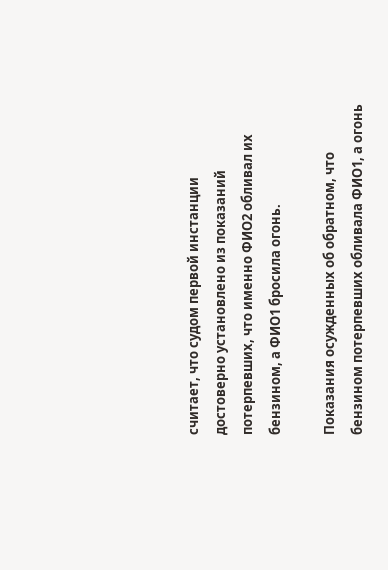считает, что судом первой инстанции достоверно установлено из показаний потерпевших, что именно ФИО2 обливал их бензином, а ФИО1 бросила огонь.

Показания осужденных об обратном, что бензином потерпевших обливала ФИО1, а огонь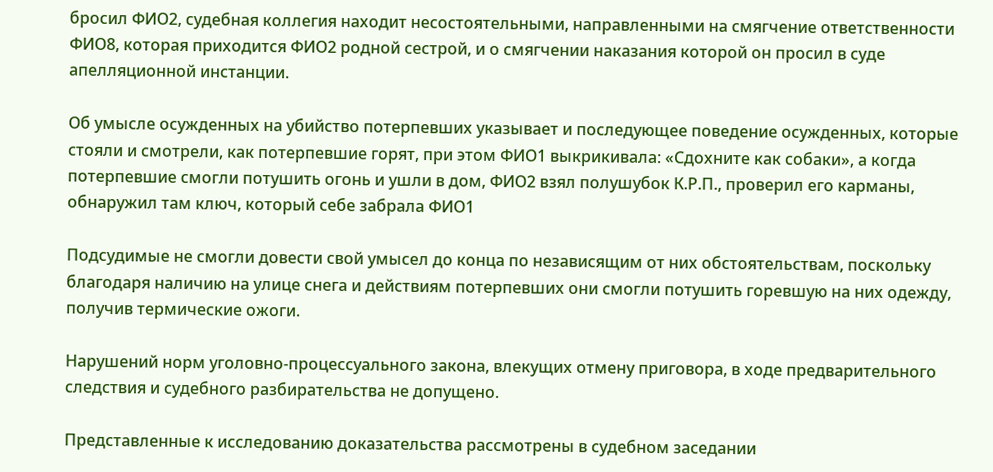бросил ФИО2, судебная коллегия находит несостоятельными, направленными на смягчение ответственности ФИО8, которая приходится ФИО2 родной сестрой, и о смягчении наказания которой он просил в суде апелляционной инстанции.

Об умысле осужденных на убийство потерпевших указывает и последующее поведение осужденных, которые стояли и смотрели, как потерпевшие горят, при этом ФИО1 выкрикивала: «Сдохните как собаки», а когда потерпевшие смогли потушить огонь и ушли в дом, ФИО2 взял полушубок К.Р.П., проверил его карманы, обнаружил там ключ, который себе забрала ФИО1

Подсудимые не смогли довести свой умысел до конца по независящим от них обстоятельствам, поскольку благодаря наличию на улице снега и действиям потерпевших они смогли потушить горевшую на них одежду, получив термические ожоги.

Нарушений норм уголовно-процессуального закона, влекущих отмену приговора, в ходе предварительного следствия и судебного разбирательства не допущено.

Представленные к исследованию доказательства рассмотрены в судебном заседании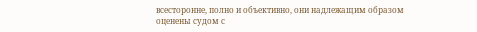всесторонне, полно и объективно, они надлежащим образом оценены судом с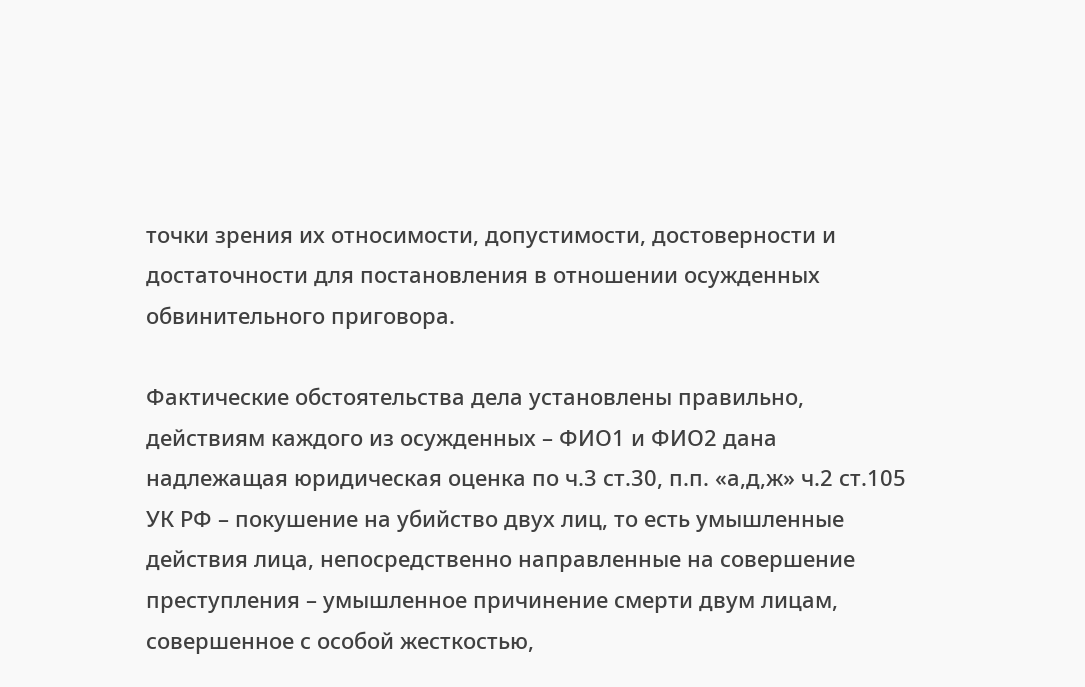точки зрения их относимости, допустимости, достоверности и достаточности для постановления в отношении осужденных обвинительного приговора.

Фактические обстоятельства дела установлены правильно, действиям каждого из осужденных – ФИО1 и ФИО2 дана надлежащая юридическая оценка по ч.3 ст.30, п.п. «а,д,ж» ч.2 ст.105 УК РФ – покушение на убийство двух лиц, то есть умышленные действия лица, непосредственно направленные на совершение преступления – умышленное причинение смерти двум лицам, совершенное с особой жесткостью,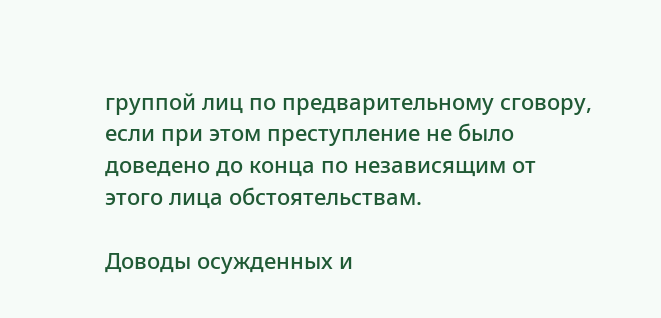группой лиц по предварительному сговору, если при этом преступление не было доведено до конца по независящим от этого лица обстоятельствам.

Доводы осужденных и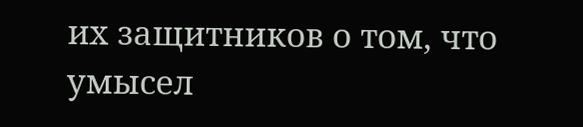их защитников о том, что умысел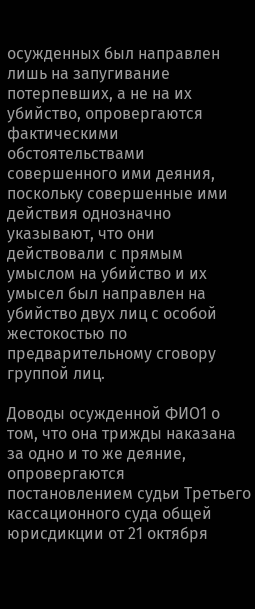осужденных был направлен лишь на запугивание потерпевших, а не на их убийство, опровергаются фактическими обстоятельствами совершенного ими деяния, поскольку совершенные ими действия однозначно указывают, что они действовали с прямым умыслом на убийство и их умысел был направлен на убийство двух лиц с особой жестокостью по предварительному сговору группой лиц.

Доводы осужденной ФИО1 о том, что она трижды наказана за одно и то же деяние, опровергаются постановлением судьи Третьего кассационного суда общей юрисдикции от 21 октября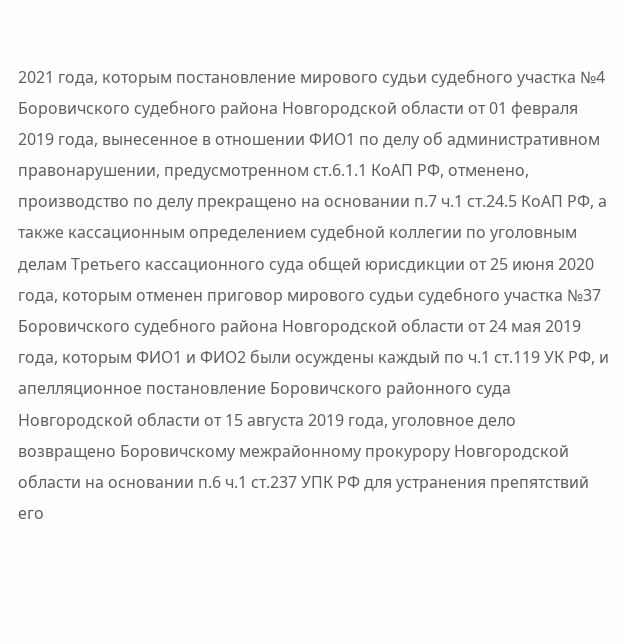2021 года, которым постановление мирового судьи судебного участка №4 Боровичского судебного района Новгородской области от 01 февраля 2019 года, вынесенное в отношении ФИО1 по делу об административном правонарушении, предусмотренном ст.6.1.1 КоАП РФ, отменено, производство по делу прекращено на основании п.7 ч.1 ст.24.5 КоАП РФ, а также кассационным определением судебной коллегии по уголовным делам Третьего кассационного суда общей юрисдикции от 25 июня 2020 года, которым отменен приговор мирового судьи судебного участка №37 Боровичского судебного района Новгородской области от 24 мая 2019 года, которым ФИО1 и ФИО2 были осуждены каждый по ч.1 ст.119 УК РФ, и апелляционное постановление Боровичского районного суда Новгородской области от 15 августа 2019 года, уголовное дело возвращено Боровичскому межрайонному прокурору Новгородской области на основании п.6 ч.1 ст.237 УПК РФ для устранения препятствий его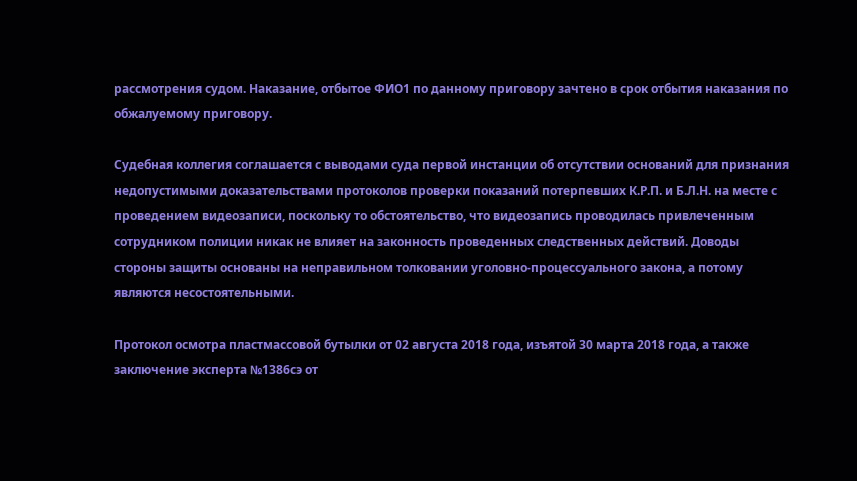рассмотрения судом. Наказание, отбытое ФИО1 по данному приговору зачтено в срок отбытия наказания по обжалуемому приговору.

Судебная коллегия соглашается с выводами суда первой инстанции об отсутствии оснований для признания недопустимыми доказательствами протоколов проверки показаний потерпевших К.Р.П. и Б.Л.Н. на месте с проведением видеозаписи, поскольку то обстоятельство, что видеозапись проводилась привлеченным сотрудником полиции никак не влияет на законность проведенных следственных действий. Доводы стороны защиты основаны на неправильном толковании уголовно-процессуального закона, а потому являются несостоятельными.

Протокол осмотра пластмассовой бутылки от 02 августа 2018 года, изъятой 30 марта 2018 года, а также заключение эксперта №1386сэ от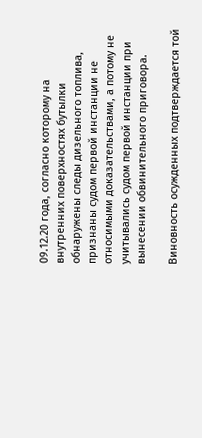09.12.20 года, согласно которому на внутренних поверхностях бутылки обнаружены следы дизельного топлива, признаны судом первой инстанции не относимыми доказательствами, а потому не учитывались судом первой инстанции при вынесении обвинительного приговора.

Виновность осужденных подтверждается той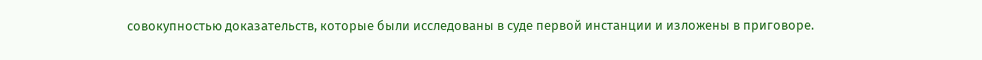совокупностью доказательств, которые были исследованы в суде первой инстанции и изложены в приговоре.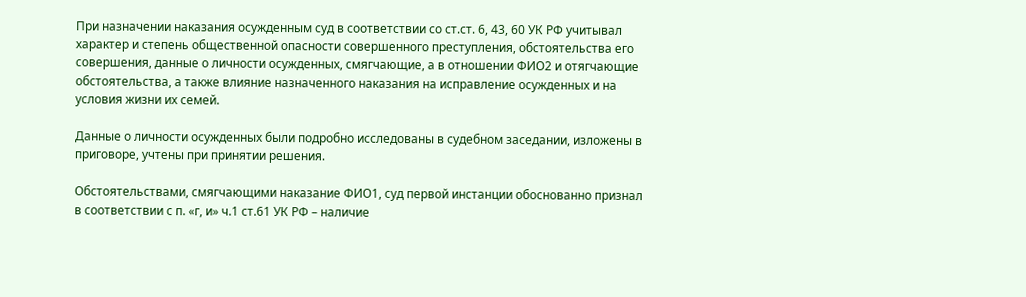При назначении наказания осужденным суд в соответствии со ст.ст. 6, 43, 60 УК РФ учитывал характер и степень общественной опасности совершенного преступления, обстоятельства его совершения, данные о личности осужденных, смягчающие, а в отношении ФИО2 и отягчающие обстоятельства, а также влияние назначенного наказания на исправление осужденных и на условия жизни их семей.

Данные о личности осужденных были подробно исследованы в судебном заседании, изложены в приговоре, учтены при принятии решения.

Обстоятельствами, смягчающими наказание ФИО1, суд первой инстанции обоснованно признал в соответствии с п. «г, и» ч.1 ст.61 УК РФ – наличие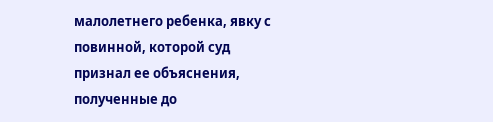малолетнего ребенка, явку с повинной, которой суд признал ее объяснения, полученные до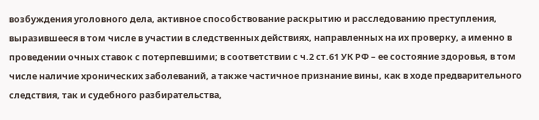возбуждения уголовного дела, активное способствование раскрытию и расследованию преступления, выразившееся в том числе в участии в следственных действиях, направленных на их проверку, а именно в проведении очных ставок с потерпевшими; в соответствии с ч.2 ст.61 УК РФ – ее состояние здоровья, в том числе наличие хронических заболеваний, а также частичное признание вины, как в ходе предварительного следствия, так и судебного разбирательства,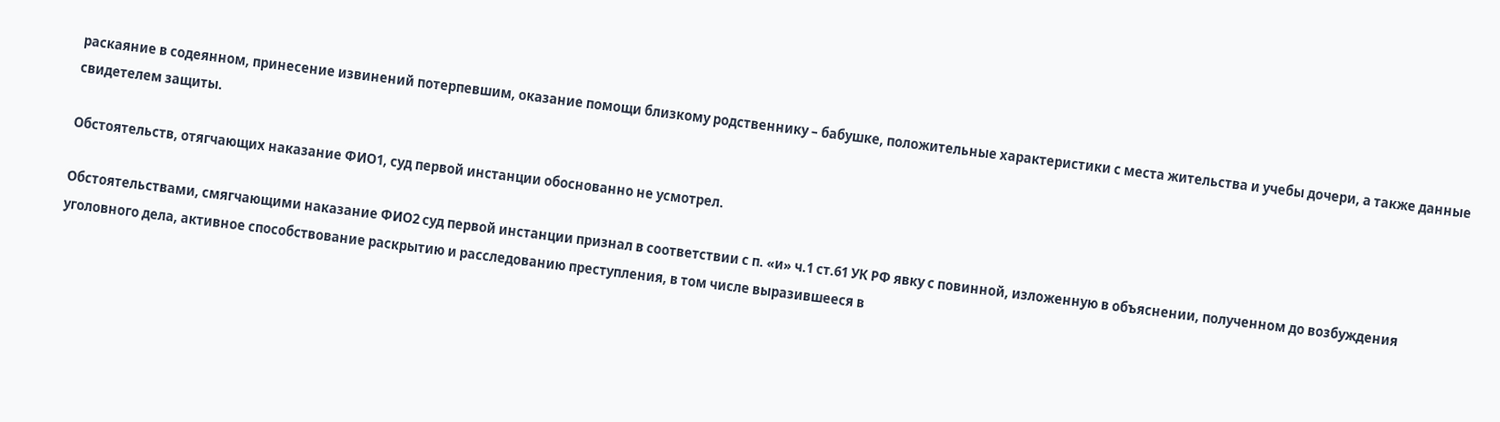раскаяние в содеянном, принесение извинений потерпевшим, оказание помощи близкому родственнику – бабушке, положительные характеристики с места жительства и учебы дочери, а также данные свидетелем защиты.

Обстоятельств, отягчающих наказание ФИО1, суд первой инстанции обоснованно не усмотрел.

Обстоятельствами, смягчающими наказание ФИО2 суд первой инстанции признал в соответствии с п. «и» ч.1 ст.61 УК РФ явку с повинной, изложенную в объяснении, полученном до возбуждения уголовного дела, активное способствование раскрытию и расследованию преступления, в том числе выразившееся в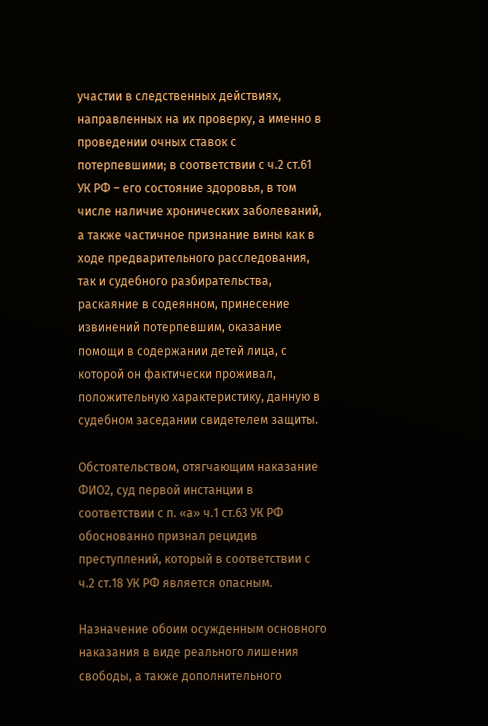участии в следственных действиях, направленных на их проверку, а именно в проведении очных ставок с потерпевшими; в соответствии с ч.2 ст.61 УК РФ – его состояние здоровья, в том числе наличие хронических заболеваний, а также частичное признание вины как в ходе предварительного расследования, так и судебного разбирательства, раскаяние в содеянном, принесение извинений потерпевшим, оказание помощи в содержании детей лица, с которой он фактически проживал, положительную характеристику, данную в судебном заседании свидетелем защиты.

Обстоятельством, отягчающим наказание ФИО2, суд первой инстанции в соответствии с п. «а» ч.1 ст.63 УК РФ обоснованно признал рецидив преступлений, который в соответствии с ч.2 ст.18 УК РФ является опасным.

Назначение обоим осужденным основного наказания в виде реального лишения свободы, а также дополнительного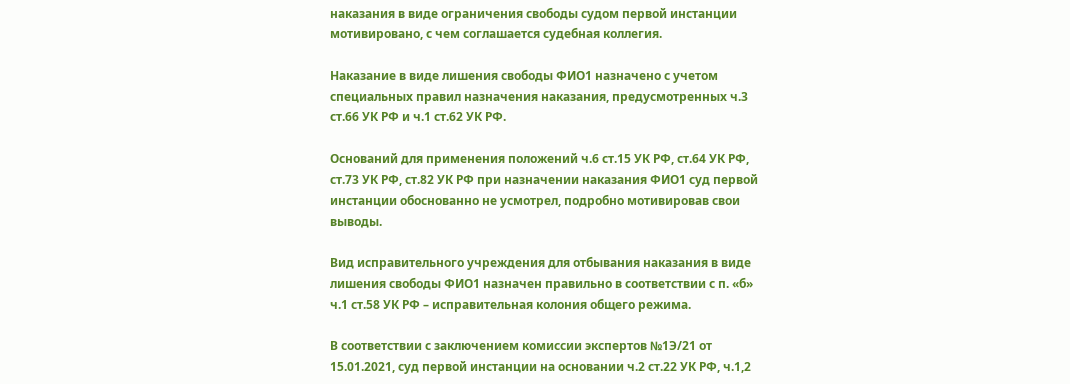наказания в виде ограничения свободы судом первой инстанции мотивировано, с чем соглашается судебная коллегия.

Наказание в виде лишения свободы ФИО1 назначено с учетом специальных правил назначения наказания, предусмотренных ч.3 ст.66 УК РФ и ч.1 ст.62 УК РФ.

Оснований для применения положений ч.6 ст.15 УК РФ, ст.64 УК РФ, ст.73 УК РФ, ст.82 УК РФ при назначении наказания ФИО1 суд первой инстанции обоснованно не усмотрел, подробно мотивировав свои выводы.

Вид исправительного учреждения для отбывания наказания в виде лишения свободы ФИО1 назначен правильно в соответствии с п. «б» ч.1 ст.58 УК РФ – исправительная колония общего режима.

В соответствии с заключением комиссии экспертов №1Э/21 от 15.01.2021, суд первой инстанции на основании ч.2 ст.22 УК РФ, ч.1,2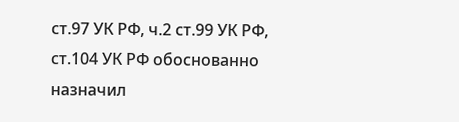ст.97 УК РФ, ч.2 ст.99 УК РФ, ст.104 УК РФ обоснованно назначил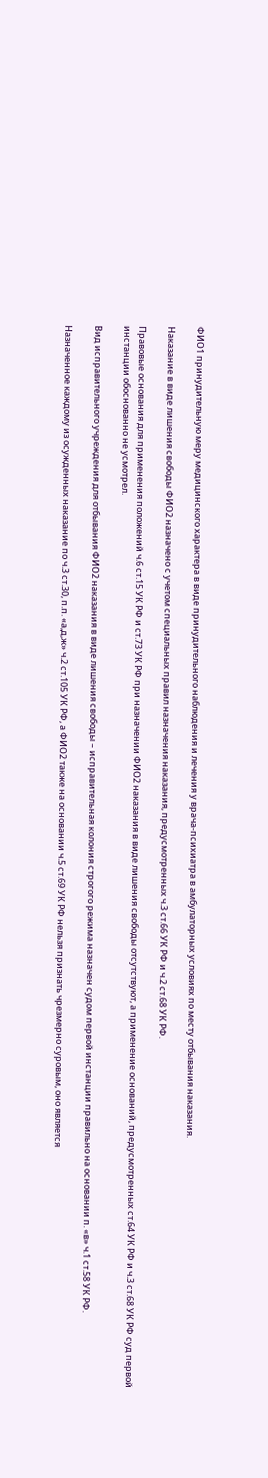ФИО1 принудительную меру медицинского характера в виде принудительного наблюдения и лечения у врача-психиатра в амбулаторных условиях по месту отбывания наказания.

Наказание в виде лишения свободы ФИО2 назначено с учетом специальных правил назначения наказания, предусмотренных ч.3 ст.66 УК РФ и ч.2 ст.68 УК РФ.

Правовые основания для применения положений ч.6 ст.15 УК РФ и ст.73 УК РФ при назначении ФИО2 наказания в виде лишения свободы отсутствуют, а применение оснований, предусмотренных ст.64 УК РФ и ч.3 ст.68 УК РФ суд первой инстанции обоснованно не усмотрел.

Вид исправительного учреждения для отбывания ФИО2 наказания в виде лишения свободы – исправительная колония строгого режима назначен судом первой инстанции правильно на основании п. «в» ч.1 ст.58 УК РФ.

Назначенное каждому из осужденных наказание по ч.3 ст.30, п.п. «а,д,ж» ч.2 ст.105 УК РФ, а ФИО2 также на основании ч.5 ст.69 УК РФ нельзя признать чрезмерно суровым, оно является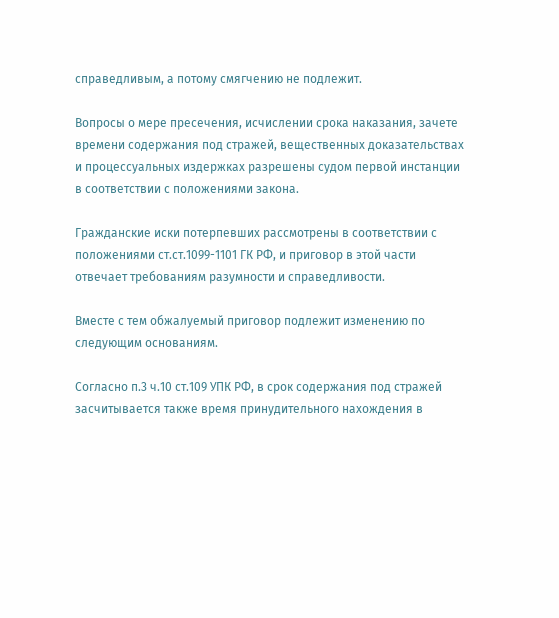справедливым, а потому смягчению не подлежит.

Вопросы о мере пресечения, исчислении срока наказания, зачете времени содержания под стражей, вещественных доказательствах и процессуальных издержках разрешены судом первой инстанции в соответствии с положениями закона.

Гражданские иски потерпевших рассмотрены в соответствии с положениями ст.ст.1099-1101 ГК РФ, и приговор в этой части отвечает требованиям разумности и справедливости.

Вместе с тем обжалуемый приговор подлежит изменению по следующим основаниям.

Согласно п.3 ч.10 ст.109 УПК РФ, в срок содержания под стражей засчитывается также время принудительного нахождения в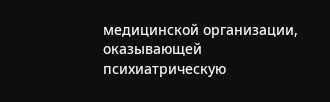медицинской организации, оказывающей психиатрическую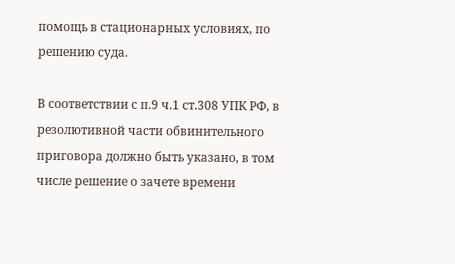помощь в стационарных условиях, по решению суда.

В соответствии с п.9 ч.1 ст.308 УПК РФ, в резолютивной части обвинительного приговора должно быть указано, в том числе решение о зачете времени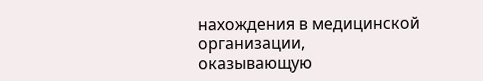нахождения в медицинской организации, оказывающую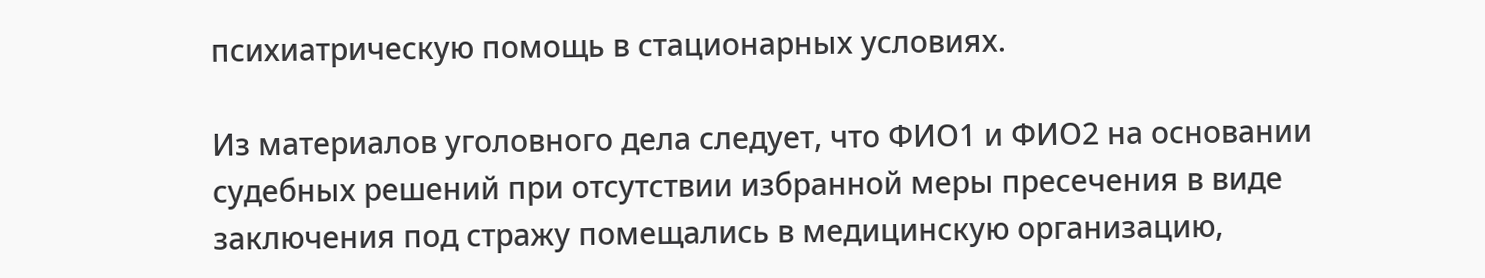психиатрическую помощь в стационарных условиях.

Из материалов уголовного дела следует, что ФИО1 и ФИО2 на основании судебных решений при отсутствии избранной меры пресечения в виде заключения под стражу помещались в медицинскую организацию,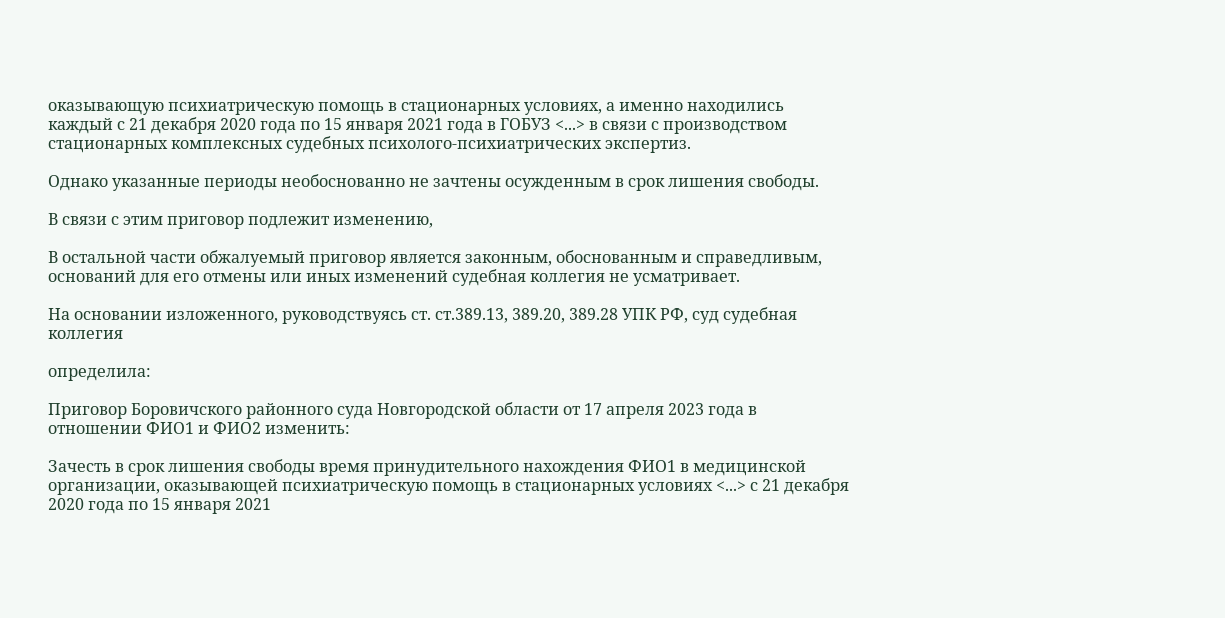оказывающую психиатрическую помощь в стационарных условиях, а именно находились каждый с 21 декабря 2020 года по 15 января 2021 года в ГОБУЗ <...> в связи с производством стационарных комплексных судебных психолого-психиатрических экспертиз.

Однако указанные периоды необоснованно не зачтены осужденным в срок лишения свободы.

В связи с этим приговор подлежит изменению,

В остальной части обжалуемый приговор является законным, обоснованным и справедливым, оснований для его отмены или иных изменений судебная коллегия не усматривает.

На основании изложенного, руководствуясь ст. ст.389.13, 389.20, 389.28 УПК РФ, суд судебная коллегия

определила:

Приговор Боровичского районного суда Новгородской области от 17 апреля 2023 года в отношении ФИО1 и ФИО2 изменить:

Зачесть в срок лишения свободы время принудительного нахождения ФИО1 в медицинской организации, оказывающей психиатрическую помощь в стационарных условиях <...> с 21 декабря 2020 года по 15 января 2021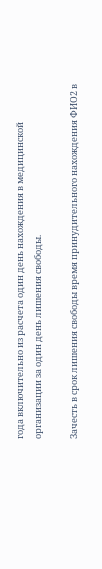года включительно из расчета один день нахождения в медицинской организации за один день лишения свободы.

Зачесть в срок лишения свободы время принудительного нахождения ФИО2 в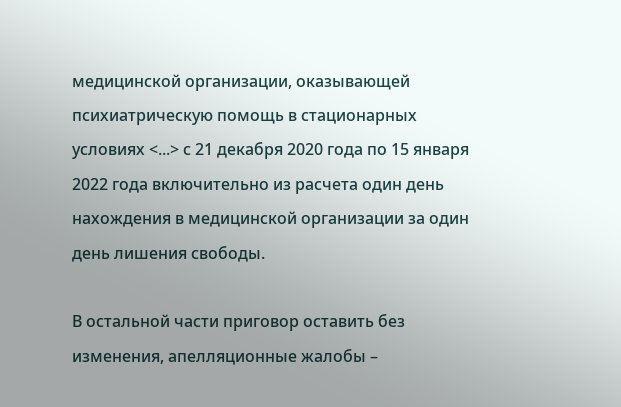медицинской организации, оказывающей психиатрическую помощь в стационарных условиях <...> с 21 декабря 2020 года по 15 января 2022 года включительно из расчета один день нахождения в медицинской организации за один день лишения свободы.

В остальной части приговор оставить без изменения, апелляционные жалобы –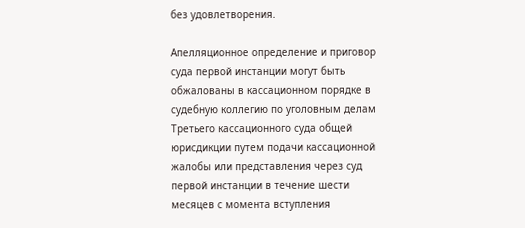без удовлетворения.

Апелляционное определение и приговор суда первой инстанции могут быть обжалованы в кассационном порядке в судебную коллегию по уголовным делам Третьего кассационного суда общей юрисдикции путем подачи кассационной жалобы или представления через суд первой инстанции в течение шести месяцев с момента вступления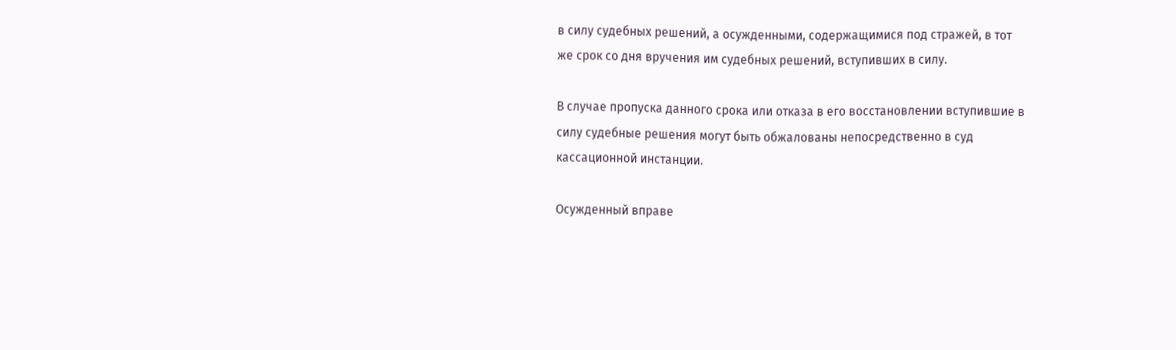в силу судебных решений, а осужденными, содержащимися под стражей, в тот же срок со дня вручения им судебных решений, вступивших в силу.

В случае пропуска данного срока или отказа в его восстановлении вступившие в силу судебные решения могут быть обжалованы непосредственно в суд кассационной инстанции.

Осужденный вправе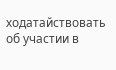ходатайствовать об участии в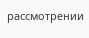рассмотрении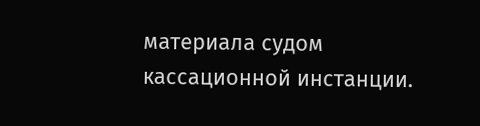материала судом кассационной инстанции.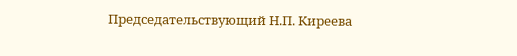Председательствующий Н.П. Киреева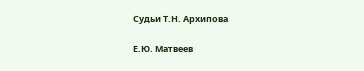Судьи Т.Н. Архипова

Е.Ю. Матвеев